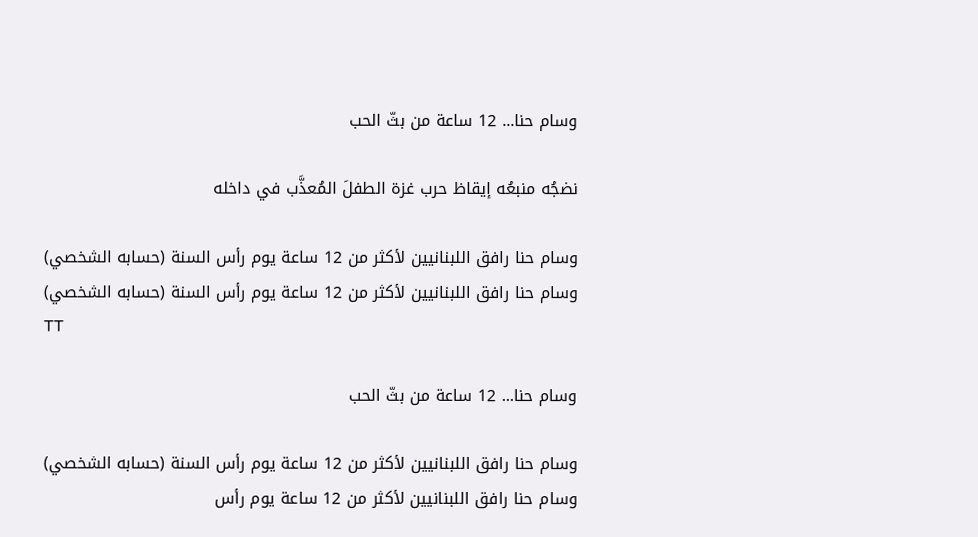وسام حنا... 12 ساعة من بثّ الحب

نضجُه منبعُه إيقاظ حرب غزة الطفلَ المُعذَّب في داخله

وسام حنا رافق اللبنانيين لأكثر من 12 ساعة يوم رأس السنة (حسابه الشخصي)
وسام حنا رافق اللبنانيين لأكثر من 12 ساعة يوم رأس السنة (حسابه الشخصي)
TT

وسام حنا... 12 ساعة من بثّ الحب

وسام حنا رافق اللبنانيين لأكثر من 12 ساعة يوم رأس السنة (حسابه الشخصي)
وسام حنا رافق اللبنانيين لأكثر من 12 ساعة يوم رأس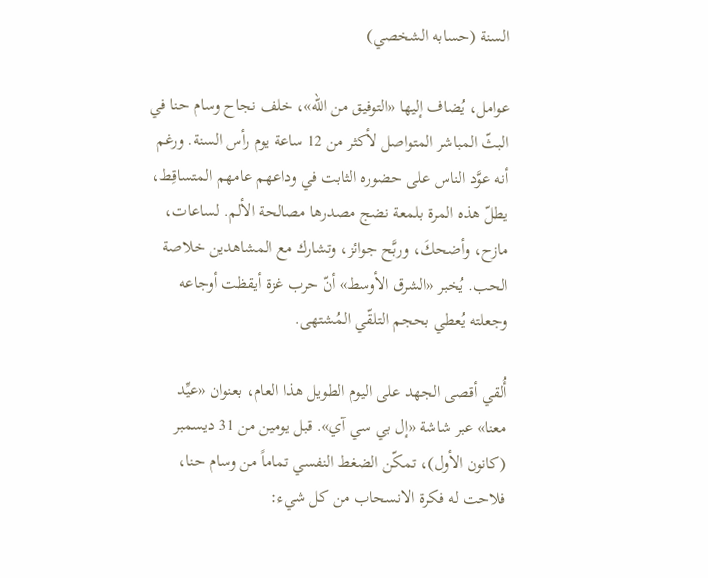السنة (حسابه الشخصي)

عوامل، يُضاف إليها «التوفيق من الله»، خلف نجاح وسام حنا في البثّ المباشر المتواصل لأكثر من 12 ساعة يوم رأس السنة. ورغم أنه عوَّد الناس على حضوره الثابت في وداعهم عامهم المتساقِط، يطلّ هذه المرة بلمعة نضج مصدرها مصالحة الألم. لساعات، مازح، وأضحكَ، وربَّح جوائز، وتشارك مع المشاهدين خلاصة الحب. يُخبر «الشرق الأوسط» أنّ حرب غزة أيقظت أوجاعه وجعلته يُعطي بحجم التلقّي المُشتهى.

أُلقي أقصى الجهد على اليوم الطويل هذا العام، بعنوان «عيِّد معنا» عبر شاشة «إل بي سي آي». قبل يومين من 31 ديسمبر (كانون الأول)، تمكّن الضغط النفسي تماماً من وسام حنا، فلاحت له فكرة الانسحاب من كل شيء: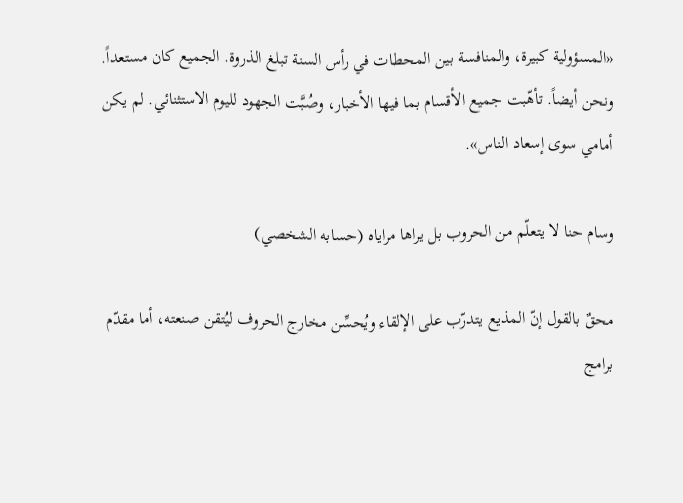«المسؤولية كبيرة، والمنافسة بين المحطات في رأس السنة تبلغ الذروة. الجميع كان مستعداً. ونحن أيضاً. تأهّبت جميع الأقسام بما فيها الأخبار، وصُبَّت الجهود لليوم الاستثنائي. لم يكن أمامي سوى إسعاد الناس».

وسام حنا لا يتعلّم من الحروب بل يراها مراياه (حسابه الشخصي)

محقٌ بالقول إنّ المذيع يتدرّب على الإلقاء ويُحسِّن مخارج الحروف ليُتقن صنعته، أما مقدّم برامج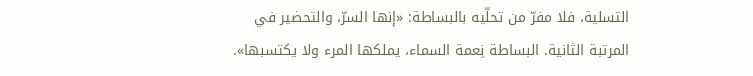التسلية، فلا مفرّ من تحلّيه بالبساطة: «إنها السرّ، والتحضير في المرتبة الثانية. البساطة نِعمة السماء، يملكها المرء ولا يكتسبها».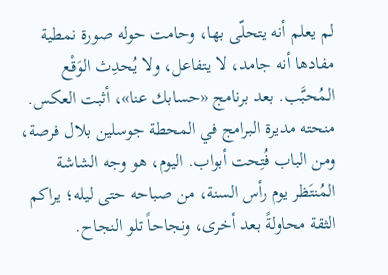لم يعلم أنه يتحلّى بها، وحامت حوله صورة نمطية مفادها أنه جامد، لا يتفاعل، ولا يُحدِث الوَقْع المُحبَّب. بعد برنامج «حسابك عنا»، أثبت العكس. منحته مديرة البرامج في المحطة جوسلين بلال فرصة، ومن الباب فُتِحت أبواب. اليوم، هو وجه الشاشة المُنتَظر يوم رأس السنة، من صباحه حتى ليله؛ يراكم الثقة محاولةً بعد أخرى، ونجاحاً تلو النجاح.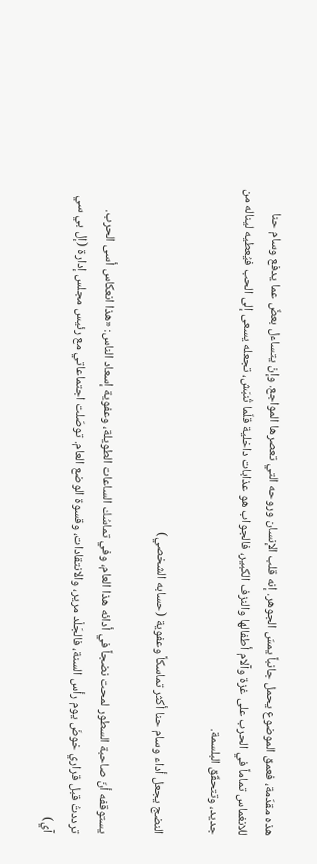هذه مقدّمة، فعمق الموضوع يحمل جانباً يمسّ الجوهر. إنه قلب الإنسان وروحه التي تعصرها المواجع. وإنْ يتساءل بعضٌ عما يدفع وسام حنا للانغماس تماماً في الحرب على غزة وآلام أطفالها والنزف الكبير، فالجواب هو عذابات داخلية قلّما تُنبَش، تجعله يسعى إلى الحب فيُعطيه ليناله من جديد، وتتحقّق البلسمة.

النضج يجعل أداء وسام حنا أكثر تماسكاً وعفوية (حسابه الشخصي)

يستوقفه أنّ صاحبة السطور لمحت نضجاً في أدائه هذا العام، وفي تماسُك الساعات الطويلة، وعفوية إسعاد الناس: «هذا انعكاس أسى الحرب. ترددتُ قبل قراري خوضَ يوم رأس السنة، فالجَلْد مرير، والانتقادات، وقسوة الوضع العام. توصّلت اجتماعاتي مع رئيس مجلس إدارة (إل بي سي آي)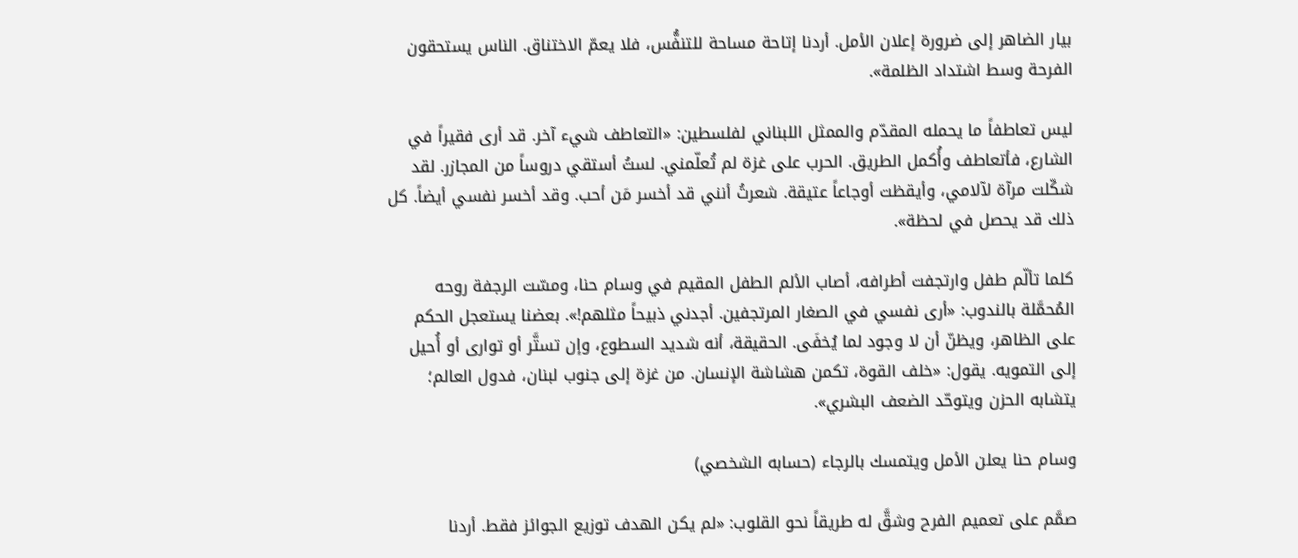بيار الضاهر إلى ضرورة إعلان الأمل. أردنا إتاحة مساحة للتنفُّس، فلا يعمّ الاختناق. الناس يستحقون الفرحة وسط اشتداد الظلمة».

ليس تعاطفاً ما يحمله المقدّم والممثل اللبناني لفلسطين: «التعاطف شيء آخر. قد أرى فقيراً في الشارع، فأتعاطف وأُكمل الطريق. الحرب على غزة لم تُعلّمني. لستُ أستقي دروساً من المجازر. لقد شكّلت مرآة لآلامي، وأيقظت أوجاعاً عتيقة. شعرتُ أنني قد أخسر مَن أحب. وقد أخسر نفسي أيضاً. كل ذلك قد يحصل في لحظة».

كلما تألّم طفل وارتجفت أطرافه، أصاب الألم الطفل المقيم في وسام حنا، ومسّت الرجفة روحه المُحمَّلة بالندوب: «أرى نفسي في الصغار المرتجفين. أجدني ذبيحاً مثلهم!». بعضنا يستعجل الحكم على الظاهر، ويظنّ أن لا وجود لما يُخفَى. الحقيقة، أنه شديد السطوع، وإن تستَّر أو توارى أو أُحيل إلى التمويه. يقول: «خلف القوة، تكمن هشاشة الإنسان. من غزة إلى جنوب لبنان، فدول العالم؛ يتشابه الحزن ويتوحّد الضعف البشري».

وسام حنا يعلن الأمل ويتمسك بالرجاء (حسابه الشخصي)

صمَّم على تعميم الفرح وشقَّ له طريقاً نحو القلوب: «لم يكن الهدف توزيع الجوائز فقط. أردنا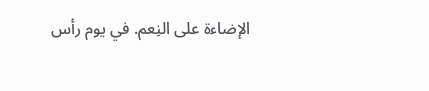الإضاءة على النِعم. في يوم رأس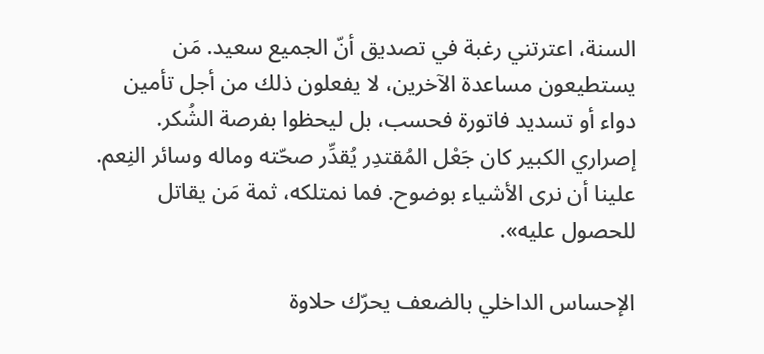السنة، اعترتني رغبة في تصديق أنّ الجميع سعيد. مَن يستطيعون مساعدة الآخرين، لا يفعلون ذلك من أجل تأمين دواء أو تسديد فاتورة فحسب، بل ليحظوا بفرصة الشُكر. إصراري الكبير كان جَعْل المُقتدِر يُقدِّر صحّته وماله وسائر النِعم. علينا أن نرى الأشياء بوضوح. فما نمتلكه، ثمة مَن يقاتل للحصول عليه».

الإحساس الداخلي بالضعف يحرّك حلاوة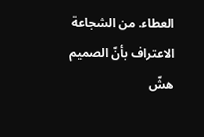العطاء. من الشجاعة الاعتراف بأنّ الصميم هشّ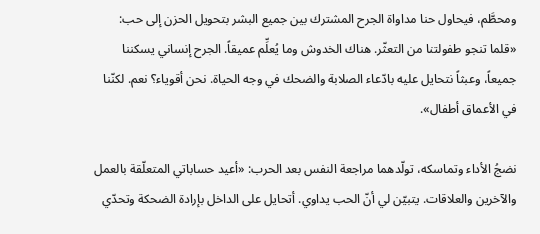ومحطَّم، فيحاول حنا مداواة الجرح المشترك بين جميع البشر بتحويل الحزن إلى حب: «قلما تنجو طفولتنا من التعثّر. هناك الخدوش وما يُعلِّم عميقاً. الجرح إنساني يسكننا جميعاً، وعبثاً نتحايل عليه بادّعاء الصلابة والضحك في وجه الحياة. نحن أقوياء؟ نعم. لكنّنا في الأعماق أطفال».

نضجُ الأداء وتماسكه، تولّدهما مراجعة النفس بعد الحرب: «أعيد حساباتي المتعلّقة بالعمل والآخرين والعلاقات. يتبيّن لي أنّ الحب يداوي. أتحايل على الداخل بإرادة الضحكة وتحدّي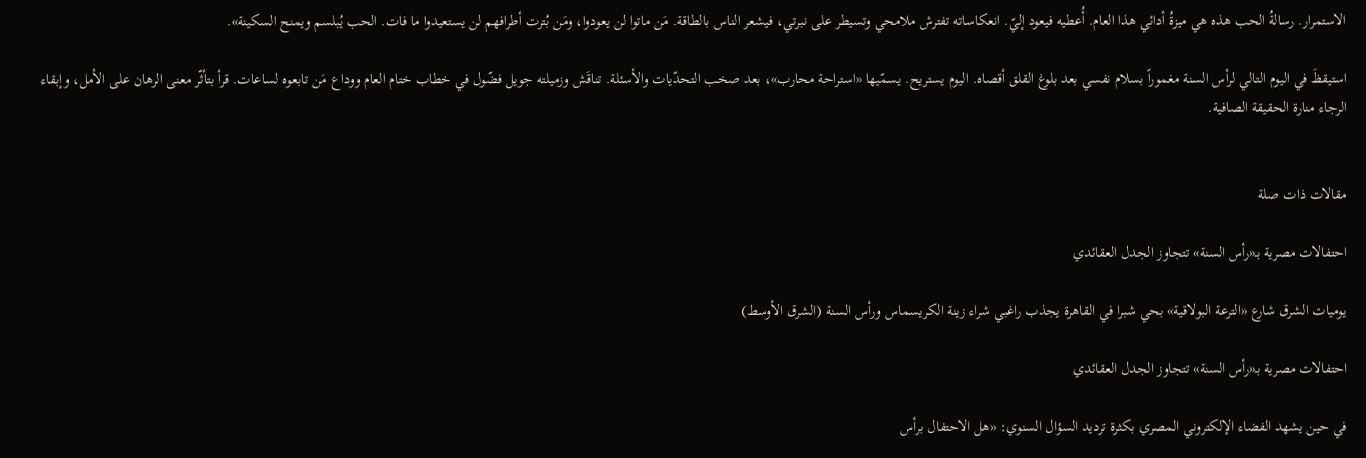الاستمرار. رسالةُ الحب هذه هي ميزةُ أدائي هذا العام. أُعطيه فيعود إليّ. انعكاساته تفترش ملامحي وتسيطر على نبرتي، فيشعر الناس بالطاقة. مَن ماتوا لن يعودوا، ومَن بُترت أطرافهم لن يستعيدوا ما فات. الحب يُبلسم ويمنح السكينة».

استيقظَ في اليوم التالي لرأس السنة مغموراً بسلام نفسي بعد بلوغ القلق أقصاه. اليوم يستريح. يسمّيها «استراحة محارب»، بعد صخب التحدّيات والأسئلة. تناقَش وزميلته جويل فضّول في خطاب ختام العام ووداع مَن تابعوه لساعات. قرأ بتأثّر معنى الرهان على الأمل، وإبقاء الرجاء منارة الحقيقة الصافية.


مقالات ذات صلة

احتفالات مصرية بـ«رأس السنة» تتجاوز الجدل العقائدي

يوميات الشرق شارع «الترعة البولاقية» بحي شبرا في القاهرة يجذب راغبي شراء زينة الكريسماس ورأس السنة (الشرق الأوسط)

احتفالات مصرية بـ«رأس السنة» تتجاوز الجدل العقائدي

في حين يشهد الفضاء الإلكتروني المصري بكثرة ترديد السؤال السنوي: «هل الاحتفال برأس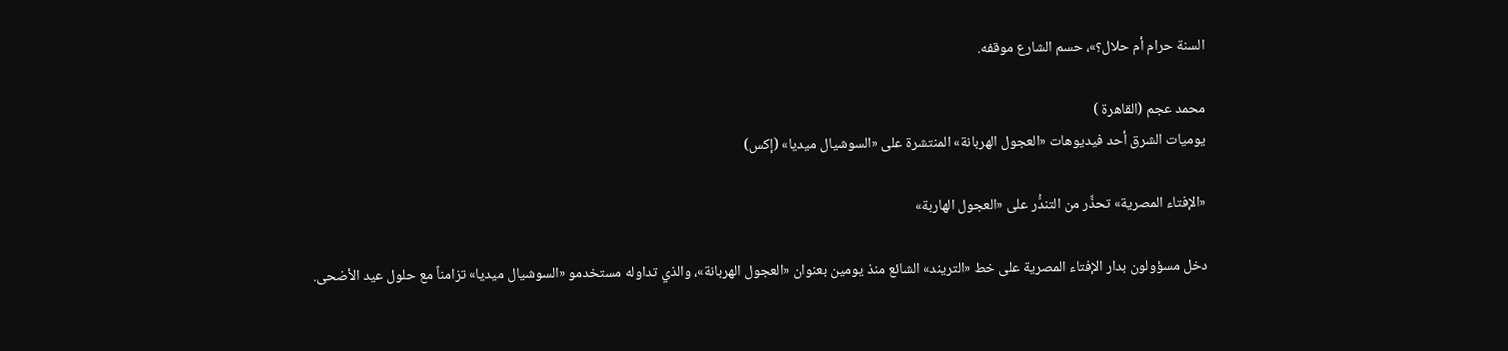السنة حرام أم حلال؟»، حسم الشارع موقفه.

محمد عجم (القاهرة )
يوميات الشرق أحد فيديوهات «العجول الهربانة» المنتشرة على «السوشيال ميديا» (إكس)

«الإفتاء المصرية» تحذِّر من التندُّر على «العجول الهاربة»

دخل مسؤولون بدار الإفتاء المصرية على خط «التريند» الشائع منذ يومين بعنوان «العجول الهربانة»، والذي تداوله مستخدمو «السوشيال ميديا» تزامناً مع حلول عيد الأضحى.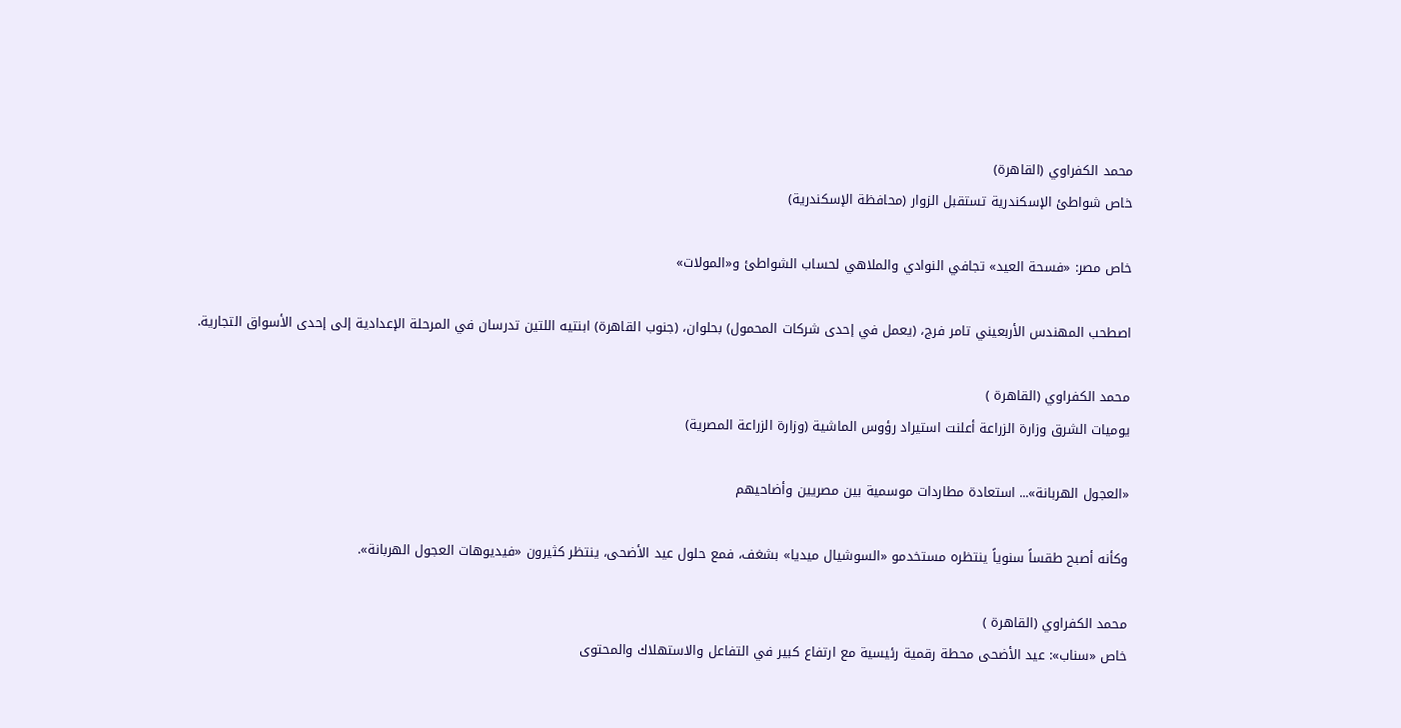محمد الكفراوي (القاهرة)
خاص شواطئ الإسكندرية تستقبل الزوار (محافظة الإسكندرية)

خاص مصر: «فسحة العيد» تجافي النوادي والملاهي لحساب الشواطئ و«المولات»

اصطحب المهندس الأربعيني تامر فرج، (يعمل في إحدى شركات المحمول) بحلوان، (جنوب القاهرة) ابنتيه اللتين تدرسان في المرحلة الإعدادية إلى إحدى الأسواق التجارية.

محمد الكفراوي (القاهرة )
يوميات الشرق وزارة الزراعة أعلنت استيراد رؤوس الماشية (وزارة الزراعة المصرية)

«العجول الهربانة»... استعادة مطاردات موسمية بين مصريين وأضاحيهم

وكأنه أصبح طقساً سنوياً ينتظره مستخدمو «السوشيال ميديا» بشغف، فمع حلول عيد الأضحى، ينتظر كثيرون «فيديوهات العجول الهربانة».

محمد الكفراوي (القاهرة )
خاص «سناب»: عيد الأضحى محطة رقمية رئيسية مع ارتفاع كبير في التفاعل والاستهلاك والمحتوى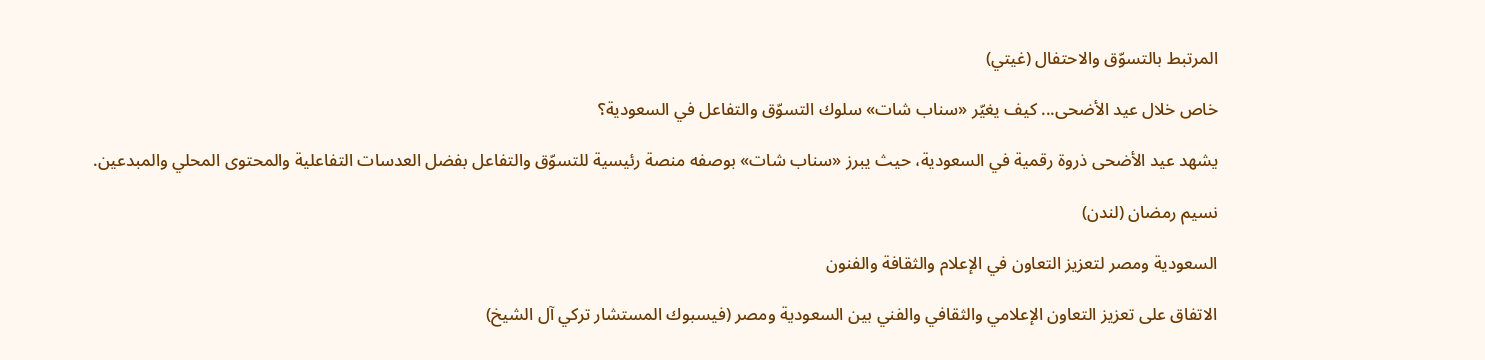المرتبط بالتسوّق والاحتفال (غيتي)

خاص خلال عيد الأضحى... كيف يغيّر «سناب شات» سلوك التسوّق والتفاعل في السعودية؟

يشهد عيد الأضحى ذروة رقمية في السعودية، حيث يبرز «سناب شات» بوصفه منصة رئيسية للتسوّق والتفاعل بفضل العدسات التفاعلية والمحتوى المحلي والمبدعين.

نسيم رمضان (لندن)

السعودية ومصر لتعزيز التعاون في الإعلام والثقافة والفنون

الاتفاق على تعزيز التعاون الإعلامي والثقافي والفني بين السعودية ومصر (فيسبوك المستشار تركي آل الشيخ)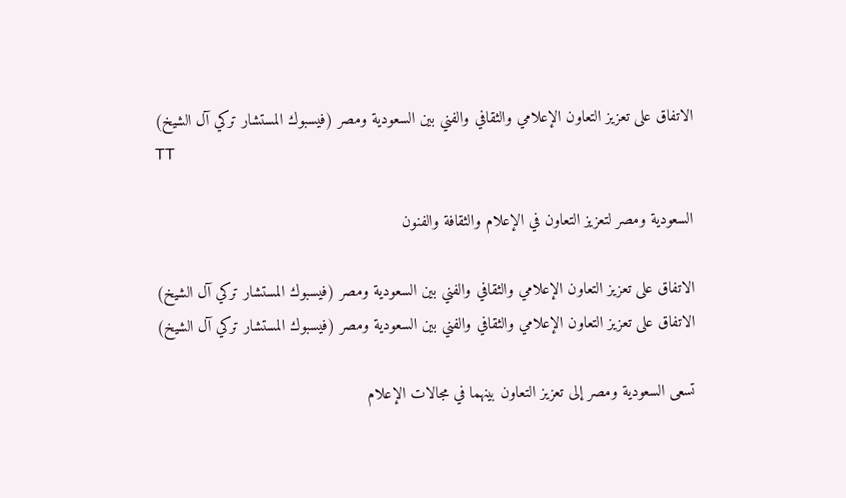الاتفاق على تعزيز التعاون الإعلامي والثقافي والفني بين السعودية ومصر (فيسبوك المستشار تركي آل الشيخ)
TT

السعودية ومصر لتعزيز التعاون في الإعلام والثقافة والفنون

الاتفاق على تعزيز التعاون الإعلامي والثقافي والفني بين السعودية ومصر (فيسبوك المستشار تركي آل الشيخ)
الاتفاق على تعزيز التعاون الإعلامي والثقافي والفني بين السعودية ومصر (فيسبوك المستشار تركي آل الشيخ)

تسعى السعودية ومصر إلى تعزيز التعاون بينهما في مجالات الإعلام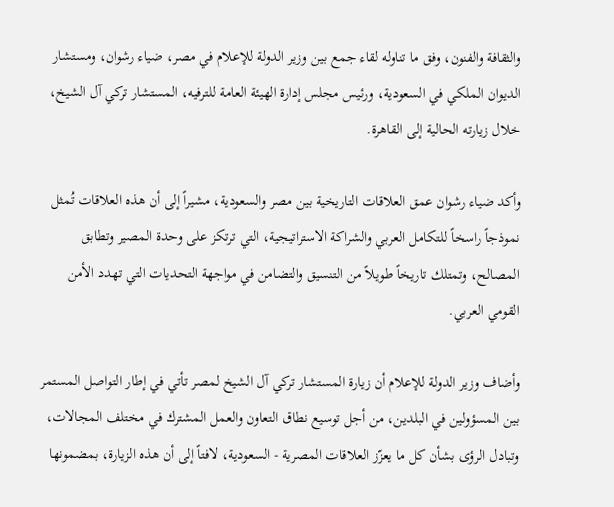والثقافة والفنون، وفق ما تناوله لقاء جمع بين وزير الدولة للإعلام في مصر، ضياء رشوان، ومستشار الديوان الملكي في السعودية، ورئيس مجلس إدارة الهيئة العامة للترفيه، المستشار تركي آل الشيخ، خلال زيارته الحالية إلى القاهرة.

وأكد ضياء رشوان عمق العلاقات التاريخية بين مصر والسعودية، مشيراً إلى أن هذه العلاقات تُمثل نموذجاً راسخاً للتكامل العربي والشراكة الاستراتيجية، التي ترتكز على وحدة المصير وتطابق المصالح، وتمتلك تاريخاً طويلاً من التنسيق والتضامن في مواجهة التحديات التي تهدد الأمن القومي العربي.

وأضاف وزير الدولة للإعلام أن زيارة المستشار تركي آل الشيخ لمصر تأتي في إطار التواصل المستمر بين المسؤولين في البلدين، من أجل توسيع نطاق التعاون والعمل المشترك في مختلف المجالات، وتبادل الرؤى بشأن كل ما يعزّز العلاقات المصرية - السعودية، لافتاً إلى أن هذه الزيارة، بمضمونها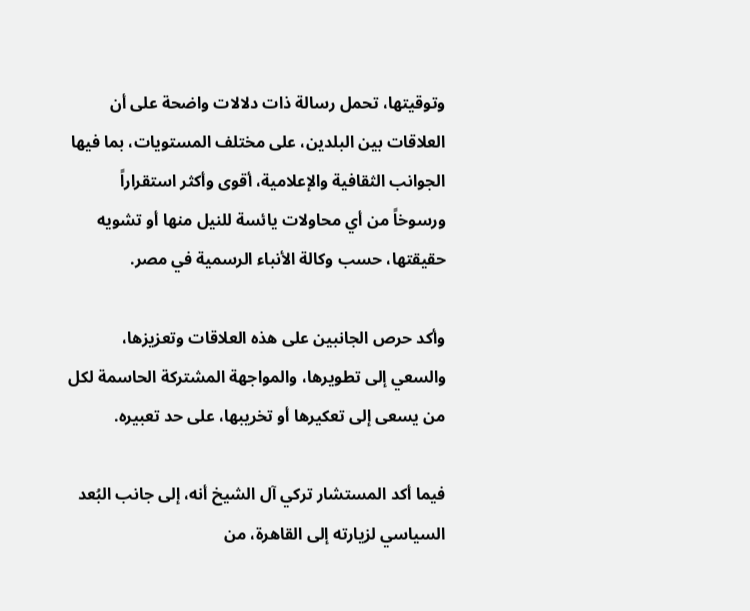وتوقيتها، تحمل رسالة ذات دلالات واضحة على أن العلاقات بين البلدين، على مختلف المستويات، بما فيها الجوانب الثقافية والإعلامية، أقوى وأكثر استقراراً ورسوخاً من أي محاولات يائسة للنيل منها أو تشويه حقيقتها، حسب وكالة الأنباء الرسمية في مصر.

وأكد حرص الجانبين على هذه العلاقات وتعزيزها، والسعي إلى تطويرها، والمواجهة المشتركة الحاسمة لكل من يسعى إلى تعكيرها أو تخريبها، على حد تعبيره.

فيما أكد المستشار تركي آل الشيخ أنه، إلى جانب البُعد السياسي لزيارته إلى القاهرة، من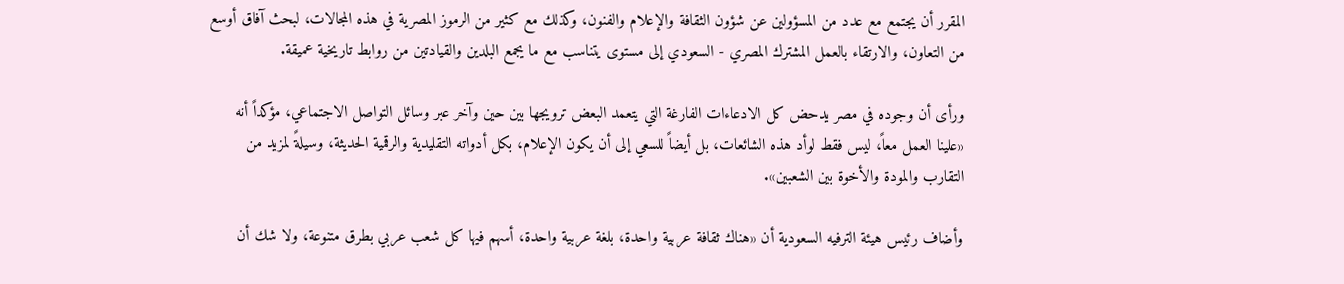المقرر أن يجتمع مع عدد من المسؤولين عن شؤون الثقافة والإعلام والفنون، وكذلك مع كثير من الرموز المصرية في هذه المجالات، لبحث آفاق أوسع من التعاون، والارتقاء بالعمل المشترك المصري - السعودي إلى مستوى يتناسب مع ما يجمع البلدين والقيادتين من روابط تاريخية عميقة.

ورأى أن وجوده في مصر يدحض كل الادعاءات الفارغة التي يتعمد البعض ترويجها بين حين وآخر عبر وسائل التواصل الاجتماعي، مؤكداً أنه «علينا العمل معاً، ليس فقط لوأد هذه الشائعات، بل أيضاً للسعي إلى أن يكون الإعلام، بكل أدواته التقليدية والرقمية الحديثة، وسيلةً لمزيد من التقارب والمودة والأخوة بين الشعبين».

وأضاف رئيس هيئة الترفيه السعودية أن «هناك ثقافة عربية واحدة، بلغة عربية واحدة، أسهم فيها كل شعب عربي بطرق متنوعة، ولا شك أن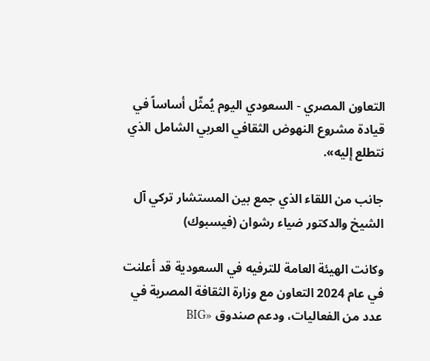التعاون المصري - السعودي اليوم يُمثّل أساساً في قيادة مشروع النهوض الثقافي العربي الشامل الذي نتطلع إليه».

جانب من اللقاء الذي جمع بين المستشار تركي آل الشيخ والدكتور ضياء رشوان (فيسبوك)

وكانت الهيئة العامة للترفيه في السعودية قد أعلنت في عام 2024 التعاون مع وزارة الثقافة المصرية في عدد من الفعاليات، ودعم صندوق «BIG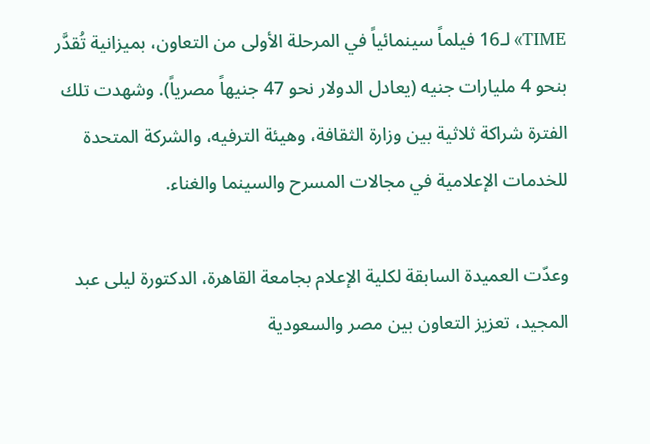TIME» لـ16 فيلماً سينمائياً في المرحلة الأولى من التعاون، بميزانية تُقدَّر بنحو 4 مليارات جنيه (يعادل الدولار نحو 47 جنيهاً مصرياً). وشهدت تلك الفترة شراكة ثلاثية بين وزارة الثقافة، وهيئة الترفيه، والشركة المتحدة للخدمات الإعلامية في مجالات المسرح والسينما والغناء.

وعدّت العميدة السابقة لكلية الإعلام بجامعة القاهرة، الدكتورة ليلى عبد المجيد، تعزيز التعاون بين مصر والسعودية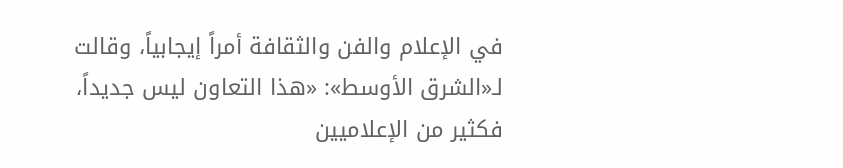في الإعلام والفن والثقافة أمراً إيجابياً، وقالت لـ«الشرق الأوسط»: «هذا التعاون ليس جديداً، فكثير من الإعلاميين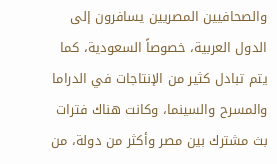والصحافيين المصريين يسافرون إلى الدول العربية، خصوصاً السعودية، كما يتم تبادل كثير من الإنتاجات في الدراما والمسرح والسينما، وكانت هناك فترات بث مشترك بين مصر وأكثر من دولة، من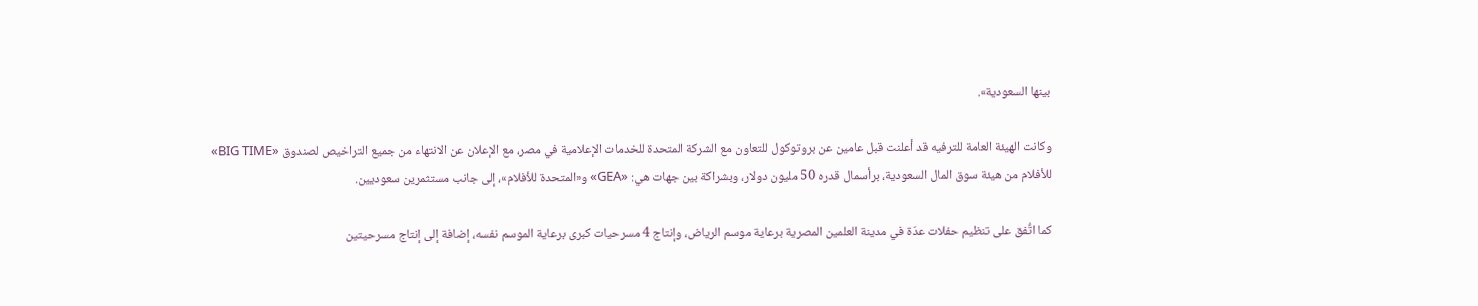بينها السعودية».

وكانت الهيئة العامة للترفيه قد أعلنت قبل عامين عن بروتوكول للتعاون مع الشركة المتحدة للخدمات الإعلامية في مصر، مع الإعلان عن الانتهاء من جميع التراخيص لصندوق «BIG TIME» للأفلام من هيئة سوق المال السعودية، برأسمال قدره 50 مليون دولار، وبشراكة بين جهات هي: «GEA» و«المتحدة للأفلام»، إلى جانب مستثمرين سعوديين.

كما اتُّفق على تنظيم حفلات عدّة في مدينة العلمين المصرية برعاية موسم الرياض، وإنتاج 4 مسرحيات كبرى برعاية الموسم نفسه، إضافة إلى إنتاج مسرحيتين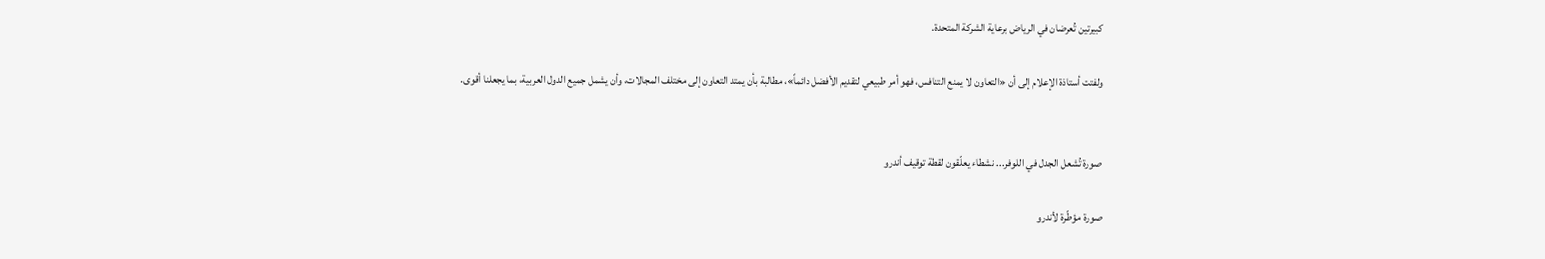كبيرتين تُعرضان في الرياض برعاية الشركة المتحدة.

ولفتت أستاذة الإعلام إلى أن «التعاون لا يمنع التنافس، فهو أمر طبيعي لتقديم الأفضل دائماً»، مطالبة بأن يمتد التعاون إلى مختلف المجالات، وأن يشمل جميع الدول العربية، بما يجعلنا أقوى.


صورة تُشعل الجدل في اللوفر... نشطاء يعلّقون لقطة توقيف أندرو

صورة مؤطّرة لأندرو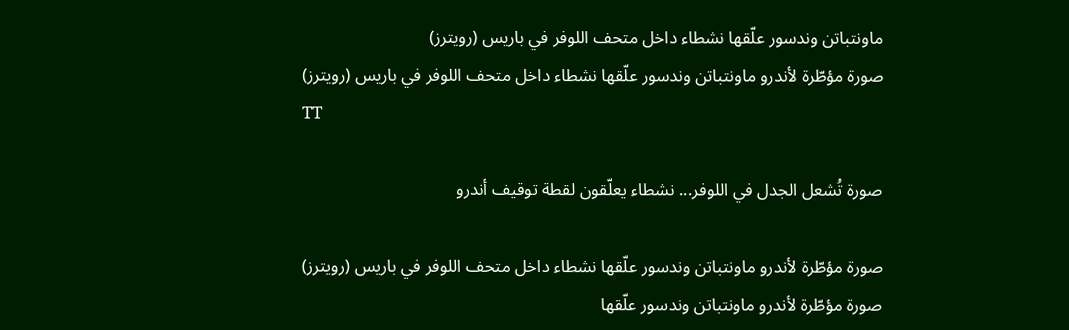ماونتباتن وندسور علّقها نشطاء داخل متحف اللوفر في باريس (رويترز)
صورة مؤطّرة لأندرو ماونتباتن وندسور علّقها نشطاء داخل متحف اللوفر في باريس (رويترز)
TT

صورة تُشعل الجدل في اللوفر... نشطاء يعلّقون لقطة توقيف أندرو

صورة مؤطّرة لأندرو ماونتباتن وندسور علّقها نشطاء داخل متحف اللوفر في باريس (رويترز)
صورة مؤطّرة لأندرو ماونتباتن وندسور علّقها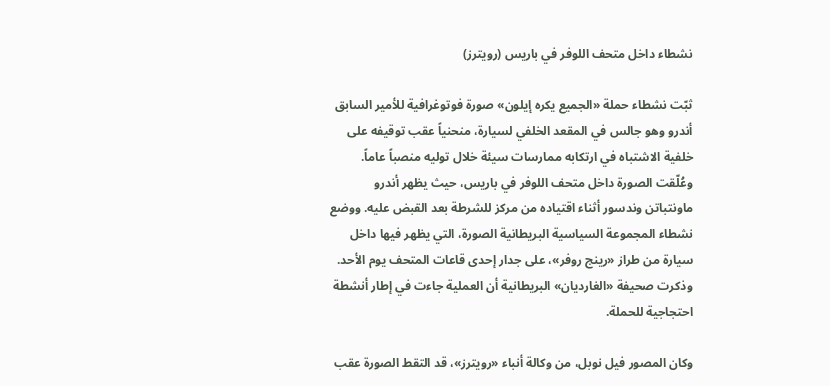نشطاء داخل متحف اللوفر في باريس (رويترز)

ثبّت نشطاء حملة «الجميع يكره إيلون» صورة فوتوغرافية للأمير السابق أندرو وهو جالس في المقعد الخلفي لسيارة، منحنياً عقب توقيفه على خلفية الاشتباه في ارتكابه ممارسات سيئة خلال توليه منصباً عاماً. وعُلّقت الصورة داخل متحف اللوفر في باريس، حيث يظهر أندرو ماونتباتن وندسور أثناء اقتياده من مركز للشرطة بعد القبض عليه. ووضع نشطاء المجموعة السياسية البريطانية الصورة، التي يظهر فيها داخل سيارة من طراز «رينج روفر»، على جدار إحدى قاعات المتحف يوم الأحد. وذكرت صحيفة «الغارديان» البريطانية أن العملية جاءت في إطار أنشطة احتجاجية للحملة.

وكان المصور فيل نوبل، من وكالة أنباء «رويترز»، قد التقط الصورة عقب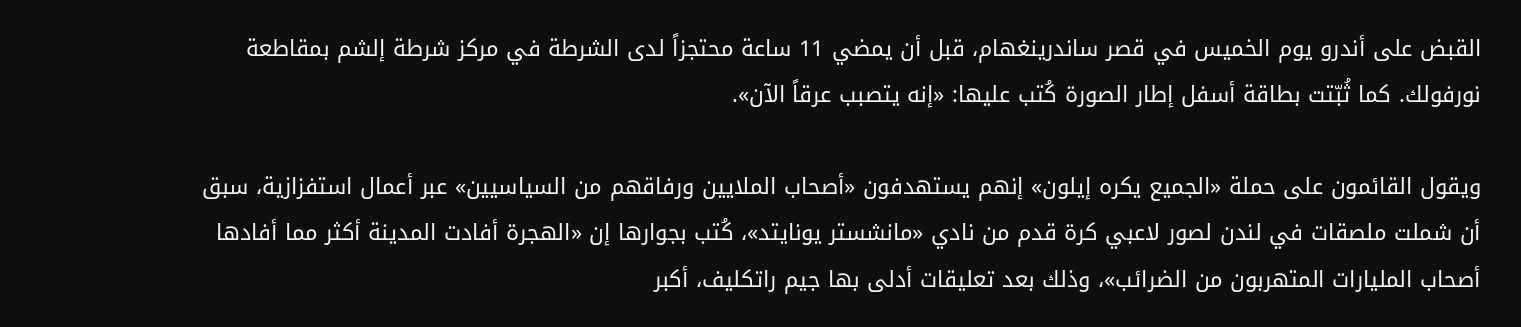القبض على أندرو يوم الخميس في قصر ساندرينغهام، قبل أن يمضي 11 ساعة محتجزاً لدى الشرطة في مركز شرطة إلشم بمقاطعة نورفولك. كما ثُبّتت بطاقة أسفل إطار الصورة كُتب عليها: «إنه يتصبب عرقاً الآن».

ويقول القائمون على حملة «الجميع يكره إيلون» إنهم يستهدفون «أصحاب الملايين ورفاقهم من السياسيين» عبر أعمال استفزازية، سبق أن شملت ملصقات في لندن لصور لاعبي كرة قدم من نادي «مانشستر يونايتد»، كُتب بجوارها إن «الهجرة أفادت المدينة أكثر مما أفادها أصحاب المليارات المتهربون من الضرائب»، وذلك بعد تعليقات أدلى بها جيم راتكليف، أكبر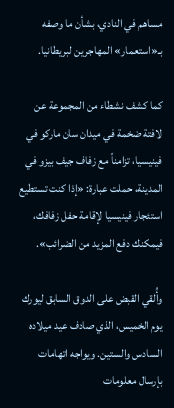مساهم في النادي، بشأن ما وصفه بـ«استعمار» المهاجرين لبريطانيا.

كما كشف نشطاء من المجموعة عن لافتة ضخمة في ميدان سان ماركو في فينيسيا، تزامناً مع زفاف جيف بيزو في المدينة، حملت عبارة: «إذا كنت تستطيع استئجار فينيسيا لإقامة حفل زفافك، فيمكنك دفع المزيد من الضرائب».

وأُلقي القبض على الدوق السابق ليورك يوم الخميس، الذي صادف عيد ميلاده السادس والستين. ويواجه اتهامات بإرسال معلومات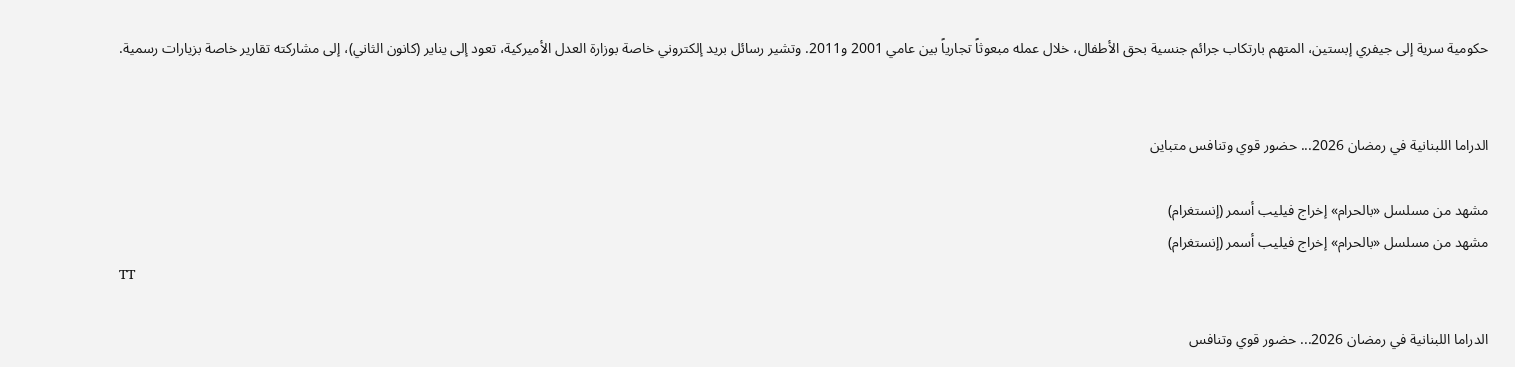حكومية سرية إلى جيفري إبستين، المتهم بارتكاب جرائم جنسية بحق الأطفال، خلال عمله مبعوثاً تجارياً بين عامي 2001 و2011. وتشير رسائل بريد إلكتروني خاصة بوزارة العدل الأميركية، تعود إلى يناير (كانون الثاني)، إلى مشاركته تقارير خاصة بزيارات رسمية.


الدراما اللبنانية في رمضان 2026... حضور قوي وتنافس متباين

مشهد من مسلسل «بالحرام» إخراج فيليب أسمر (إنستغرام)
مشهد من مسلسل «بالحرام» إخراج فيليب أسمر (إنستغرام)
TT

الدراما اللبنانية في رمضان 2026... حضور قوي وتنافس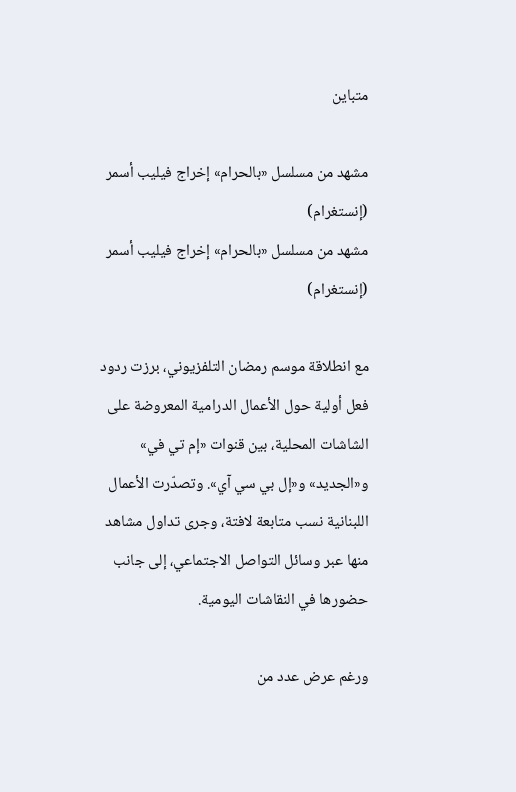متباين

مشهد من مسلسل «بالحرام» إخراج فيليب أسمر (إنستغرام)
مشهد من مسلسل «بالحرام» إخراج فيليب أسمر (إنستغرام)

مع انطلاقة موسم رمضان التلفزيوني، برزت ردود فعل أولية حول الأعمال الدرامية المعروضة على الشاشات المحلية، بين قنوات «إم تي في» و«الجديد» و«إل بي سي آي». وتصدّرت الأعمال اللبنانية نسب متابعة لافتة، وجرى تداول مشاهد منها عبر وسائل التواصل الاجتماعي، إلى جانب حضورها في النقاشات اليومية.

ورغم عرض عدد من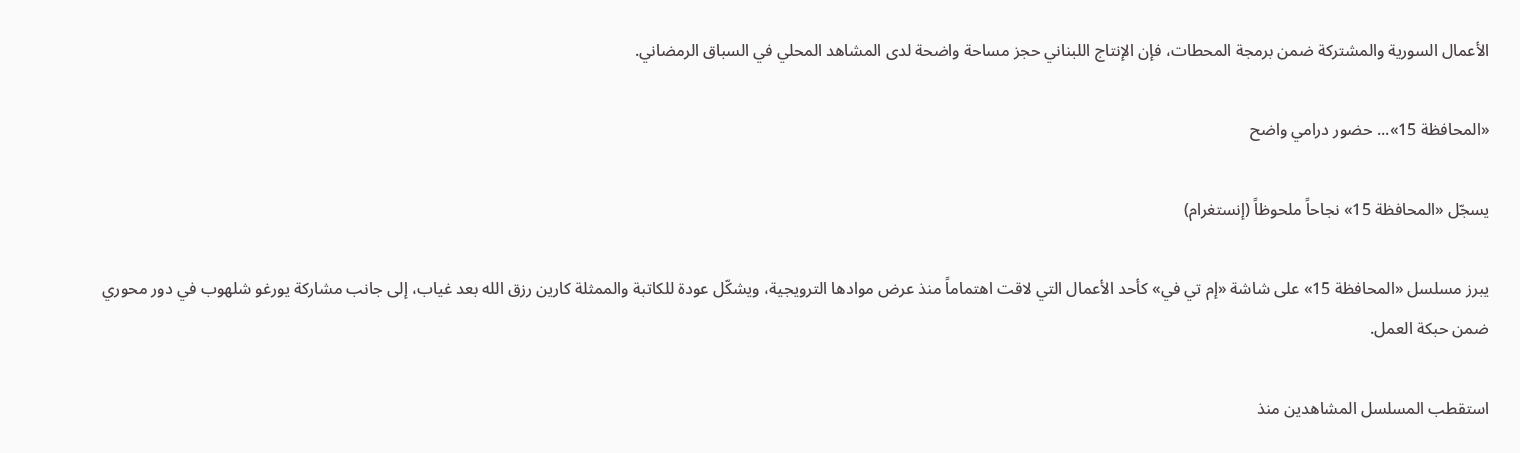الأعمال السورية والمشتركة ضمن برمجة المحطات، فإن الإنتاج اللبناني حجز مساحة واضحة لدى المشاهد المحلي في السباق الرمضاني.

«المحافظة 15»... حضور درامي واضح

يسجّل «المحافظة 15» نجاحاً ملحوظاً (إنستغرام)

يبرز مسلسل «المحافظة 15» على شاشة «إم تي في» كأحد الأعمال التي لاقت اهتماماً منذ عرض موادها الترويجية، ويشكّل عودة للكاتبة والممثلة كارين رزق الله بعد غياب، إلى جانب مشاركة يورغو شلهوب في دور محوري ضمن حبكة العمل.

استقطب المسلسل المشاهدين منذ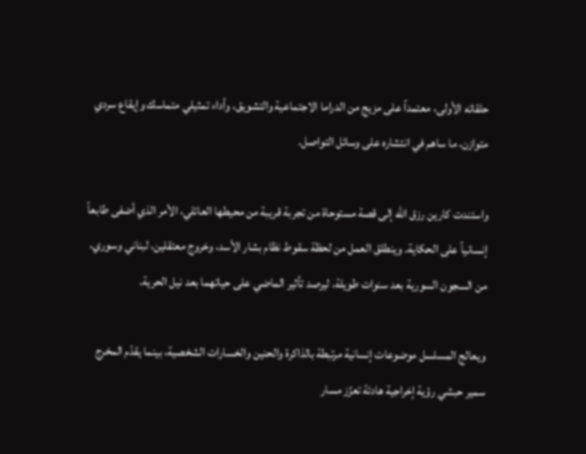حلقاته الأولى، معتمداً على مزيج من الدراما الاجتماعية والتشويق، وأداء تمثيلي متماسك وإيقاع سردي متوازن، ما ساهم في انتشاره على وسائل التواصل.

واستندت كارين رزق الله إلى قصة مستوحاة من تجربة قريبة من محيطها العائلي، الأمر الذي أضفى طابعاً إنسانياً على الحكاية. وينطلق العمل من لحظة سقوط نظام بشار الأسد، وخروج معتقلين، لبناني وسوري، من السجون السورية بعد سنوات طويلة، ليرصد تأثير الماضي على حياتهما بعد نيل الحرية.

ويعالج المسلسل موضوعات إنسانية مرتبطة بالذاكرة والحنين والخسارات الشخصية، بينما يقدّم المخرج سمير حبشي رؤية إخراجية هادئة تعزّز مسار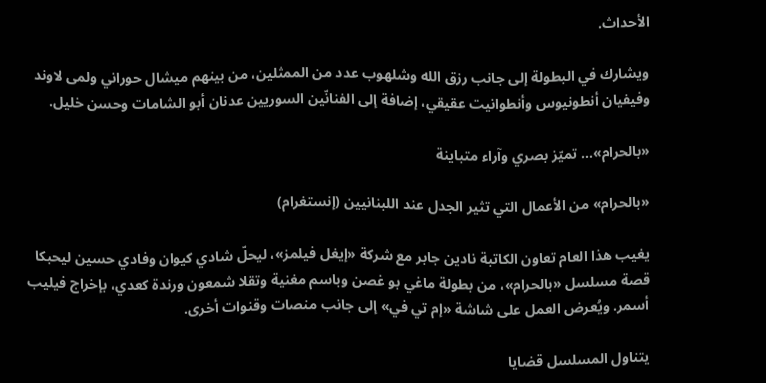الأحداث.

ويشارك في البطولة إلى جانب رزق الله وشلهوب عدد من الممثلين، من بينهم ميشال حوراني ولمى لاوند وفيفيان أنطونيوس وأنطوانيت عقيقي، إضافة إلى الفنانّين السوريين عدنان أبو الشامات وحسن خليل.

«بالحرام»... تميّز بصري وآراء متباينة

«بالحرام» من الأعمال التي تثير الجدل عند اللبنانيين (إنستغرام)

يغيب هذا العام تعاون الكاتبة نادين جابر مع شركة «إيغل فيلمز»، ليحلّ شادي كيوان وفادي حسين ليحبكا قصة مسلسل «بالحرام»، من بطولة ماغي بو غصن وباسم مغنية وتقلا شمعون ورندة كعدي، بإخراج فيليب أسمر. ويُعرض العمل على شاشة «إم تي في» إلى جانب منصات وقنوات أخرى.

يتناول المسلسل قضايا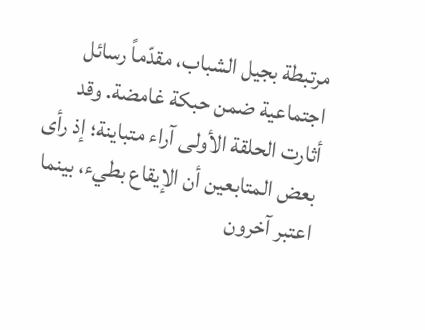مرتبطة بجيل الشباب، مقدّماً رسائل اجتماعية ضمن حبكة غامضة. وقد أثارت الحلقة الأولى آراء متباينة؛ إذ رأى بعض المتابعين أن الإيقاع بطيء، بينما اعتبر آخرون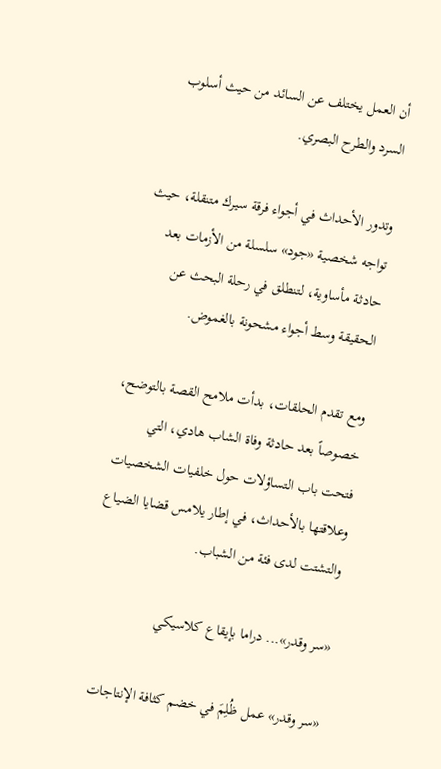أن العمل يختلف عن السائد من حيث أسلوب السرد والطرح البصري.

وتدور الأحداث في أجواء فرقة سيرك متنقلة، حيث تواجه شخصية «جود» سلسلة من الأزمات بعد حادثة مأساوية، لتنطلق في رحلة البحث عن الحقيقة وسط أجواء مشحونة بالغموض.

ومع تقدم الحلقات، بدأت ملامح القصة بالتوضح، خصوصاً بعد حادثة وفاة الشاب هادي، التي فتحت باب التساؤلات حول خلفيات الشخصيات وعلاقتها بالأحداث، في إطار يلامس قضايا الضياع والتشتت لدى فئة من الشباب.

«سر وقدر»... دراما بإيقاع كلاسيكي

«سر وقدر» عمل ظُلِمَ في خضم كثافة الإنتاجات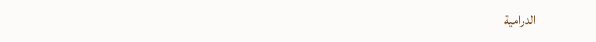الدرامية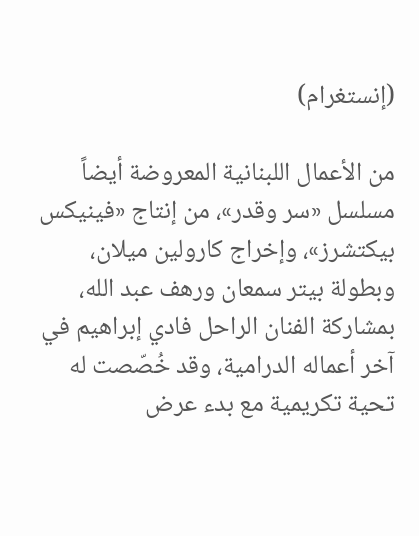(إنستغرام)

من الأعمال اللبنانية المعروضة أيضاً مسلسل «سر وقدر»، من إنتاج «فينيكس بيكتشرز»، وإخراج كارولين ميلان، وبطولة بيتر سمعان ورهف عبد الله، بمشاركة الفنان الراحل فادي إبراهيم في آخر أعماله الدرامية، وقد خُصّصت له تحية تكريمية مع بدء عرض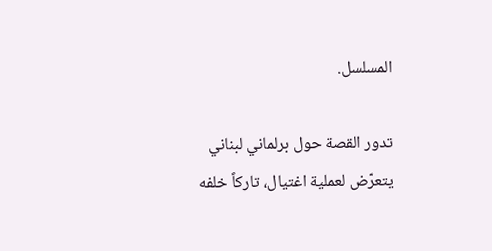المسلسل.

تدور القصة حول برلماني لبناني يتعرّض لعملية اغتيال، تاركاً خلفه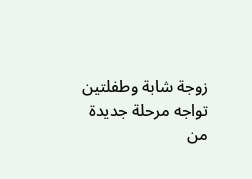زوجة شابة وطفلتين تواجه مرحلة جديدة من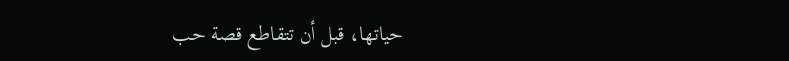حياتها، قبل أن تتقاطع قصة حب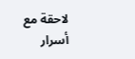لاحقة مع أسرار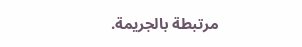مرتبطة بالجريمة.